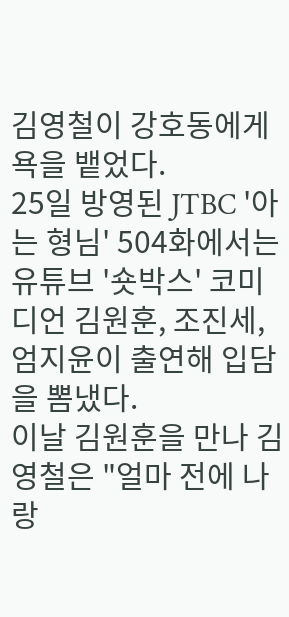김영철이 강호동에게 욕을 뱉었다.
25일 방영된 JTBC '아는 형님' 504화에서는 유튜브 '숏박스' 코미디언 김원훈, 조진세, 엄지윤이 출연해 입담을 뽐냈다.
이날 김원훈을 만나 김영철은 "얼마 전에 나랑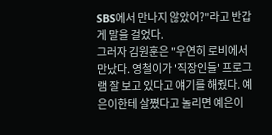SBS에서 만나지 않았어?"라고 반갑게 말을 걸었다.
그러자 김원훈은 "우연히 로비에서 만났다. 영철이가 '직장인들' 프로그램 잘 보고 있다고 얘기를 해줬다. 예은이한테 살쪘다고 놀리면 예은이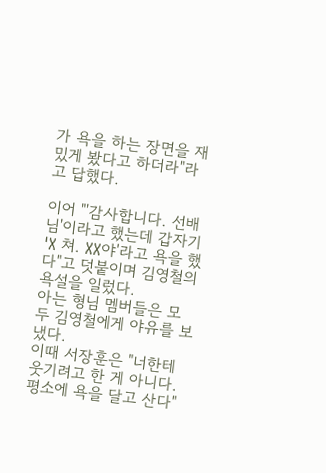가 욕을 하는 장면을 재밌게 봤다고 하더라"라고 답했다.

이어 "'감사합니다. 선배님'이라고 했는데 갑자기 'X 쳐. XX야'라고 욕을 했다"고 덧붙이며 김영철의 욕설을 일렀다.
아는 형님 멤버들은 모두 김영철에게 야유를 보냈다.
이때 서장훈은 "너한테 웃기려고 한 게 아니다. 평소에 욕을 달고 산다"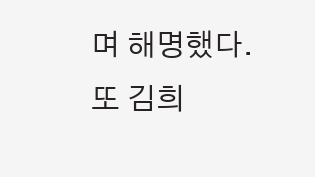며 해명했다.
또 김희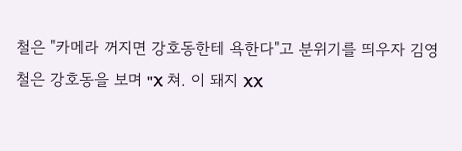철은 "카메라 꺼지면 강호동한테 욕한다"고 분위기를 띄우자 김영철은 강호동을 보며 "X 쳐. 이 돼지 XX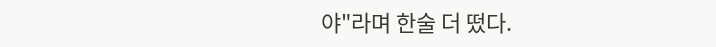야"라며 한술 더 떴다.